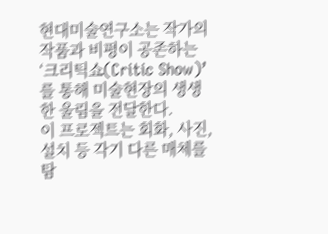현대미술연구소는 작가의 작품과 비평이 공존하는 ‘크리틱쇼(Critic Show)’를 통해 미술현장의 생생한 울림을 전달한다.
이 프로젝트는 회화, 사진, 설치 등 각기 다른 매체를 탐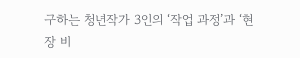구하는 청년작가 3인의 ‘작업 과정’과 ‘현장 비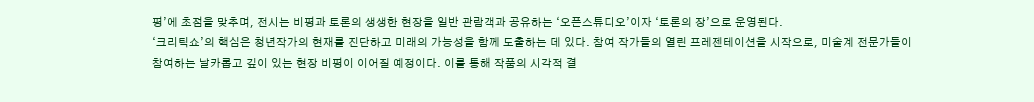평’에 초점을 맞추며, 전시는 비평과 토론의 생생한 현장을 일반 관람객과 공유하는 ‘오픈스튜디오’이자 ‘토론의 장’으로 운영된다.
‘크리틱쇼’의 핵심은 청년작가의 현재를 진단하고 미래의 가능성을 함께 도출하는 데 있다. 참여 작가들의 열린 프레젠테이션을 시작으로, 미술계 전문가들이 참여하는 날카롭고 깊이 있는 현장 비평이 이어질 예정이다. 이를 통해 작품의 시각적 결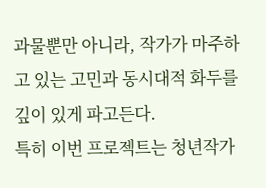과물뿐만 아니라, 작가가 마주하고 있는 고민과 동시대적 화두를 깊이 있게 파고든다.
특히 이번 프로젝트는 청년작가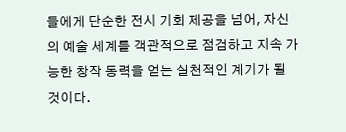들에게 단순한 전시 기회 제공을 넘어, 자신의 예술 세계를 객관적으로 점검하고 지속 가능한 창작 동력을 얻는 실천적인 계기가 될 것이다.